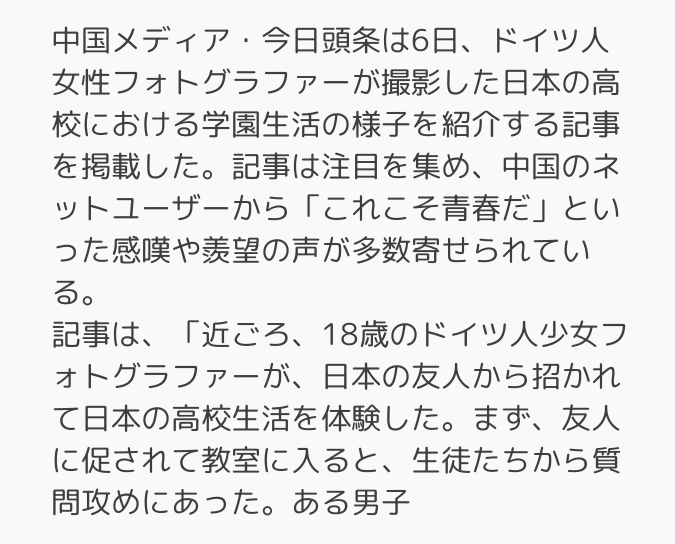中国メディア・今日頭条は6日、ドイツ人女性フォトグラファーが撮影した日本の高校における学園生活の様子を紹介する記事を掲載した。記事は注目を集め、中国のネットユーザーから「これこそ青春だ」といった感嘆や羨望の声が多数寄せられている。
記事は、「近ごろ、18歳のドイツ人少女フォトグラファーが、日本の友人から招かれて日本の高校生活を体験した。まず、友人に促されて教室に入ると、生徒たちから質問攻めにあった。ある男子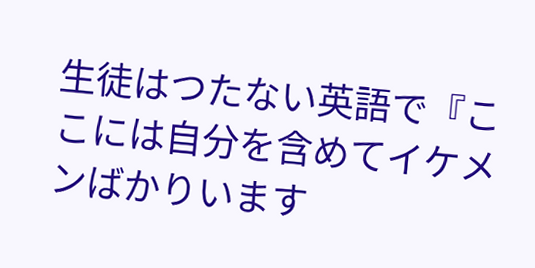生徒はつたない英語で『ここには自分を含めてイケメンばかりいます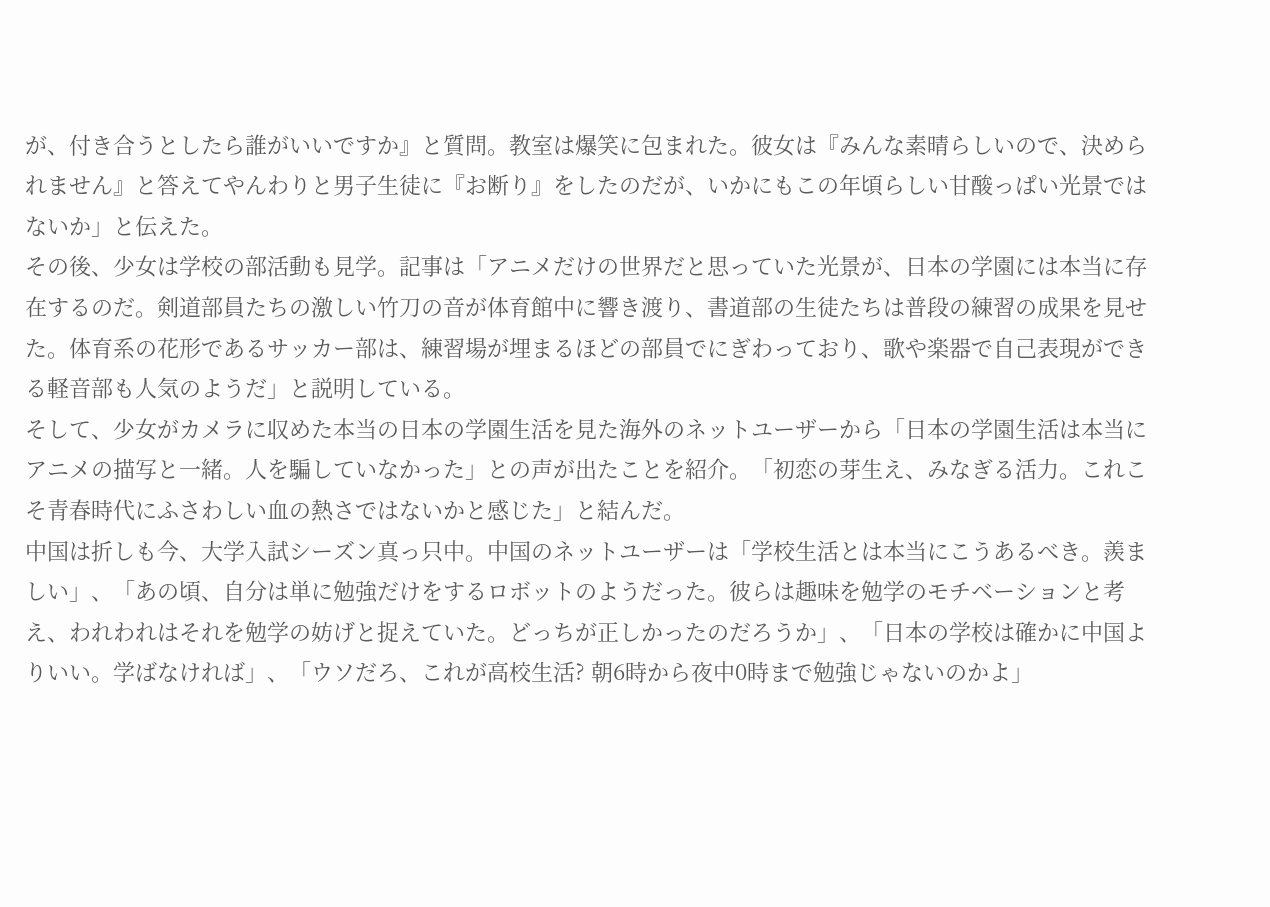が、付き合うとしたら誰がいいですか』と質問。教室は爆笑に包まれた。彼女は『みんな素晴らしいので、決められません』と答えてやんわりと男子生徒に『お断り』をしたのだが、いかにもこの年頃らしい甘酸っぱい光景ではないか」と伝えた。
その後、少女は学校の部活動も見学。記事は「アニメだけの世界だと思っていた光景が、日本の学園には本当に存在するのだ。剣道部員たちの激しい竹刀の音が体育館中に響き渡り、書道部の生徒たちは普段の練習の成果を見せた。体育系の花形であるサッカー部は、練習場が埋まるほどの部員でにぎわっており、歌や楽器で自己表現ができる軽音部も人気のようだ」と説明している。
そして、少女がカメラに収めた本当の日本の学園生活を見た海外のネットユーザーから「日本の学園生活は本当にアニメの描写と一緒。人を騙していなかった」との声が出たことを紹介。「初恋の芽生え、みなぎる活力。これこそ青春時代にふさわしい血の熱さではないかと感じた」と結んだ。
中国は折しも今、大学入試シーズン真っ只中。中国のネットユーザーは「学校生活とは本当にこうあるべき。羨ましい」、「あの頃、自分は単に勉強だけをするロボットのようだった。彼らは趣味を勉学のモチベーションと考え、われわれはそれを勉学の妨げと捉えていた。どっちが正しかったのだろうか」、「日本の学校は確かに中国よりいい。学ばなければ」、「ウソだろ、これが高校生活? 朝6時から夜中0時まで勉強じゃないのかよ」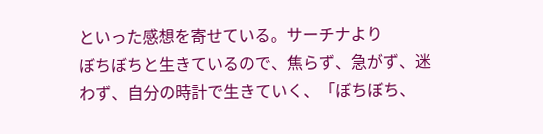といった感想を寄せている。サーチナより
ぼちぼちと生きているので、焦らず、急がず、迷わず、自分の時計で生きていく、「ぼちぼち、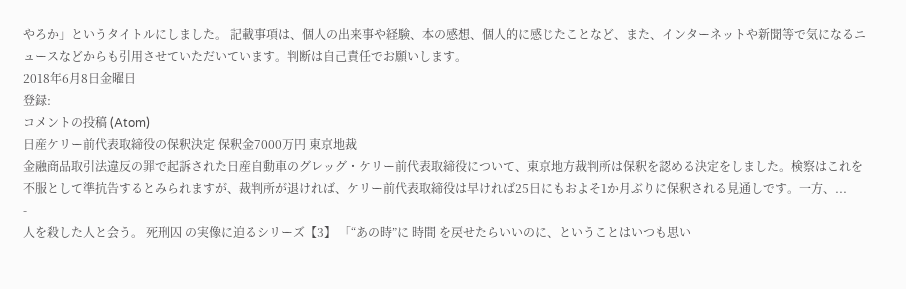やろか」というタイトルにしました。 記載事項は、個人の出来事や経験、本の感想、個人的に感じたことなど、また、インターネットや新聞等で気になるニュースなどからも引用させていただいています。判断は自己責任でお願いします。
2018年6月8日金曜日
登録:
コメントの投稿 (Atom)
日産ケリー前代表取締役の保釈決定 保釈金7000万円 東京地裁
金融商品取引法違反の罪で起訴された日産自動車のグレッグ・ケリー前代表取締役について、東京地方裁判所は保釈を認める決定をしました。検察はこれを不服として準抗告するとみられますが、裁判所が退ければ、ケリー前代表取締役は早ければ25日にもおよそ1か月ぶりに保釈される見通しです。一方、...
-
人を殺した人と会う。 死刑囚 の実像に迫るシリーズ【3】 「“あの時”に 時間 を戻せたらいいのに、ということはいつも思い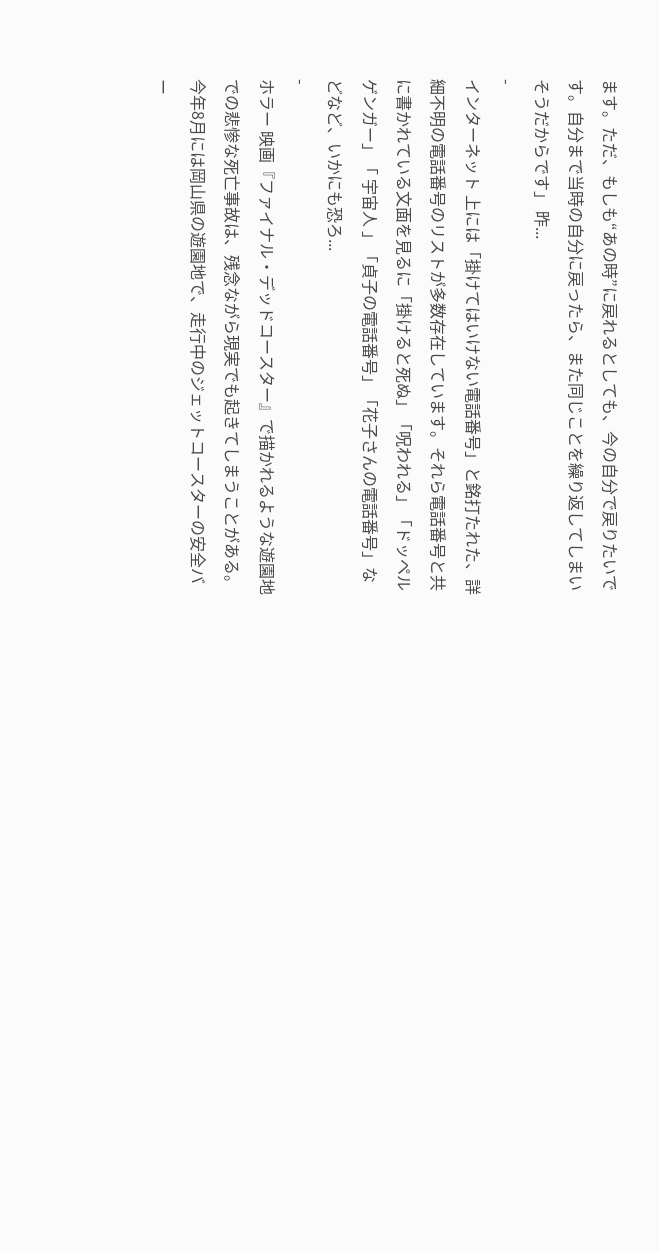ます。ただ、もしも“あの時”に戻れるとしても、今の自分で戻りたいです。自分まで当時の自分に戻ったら、また同じことを繰り返してしまいそうだからです」 昨...
-
インターネット 上には「掛けてはいけない電話番号」と銘打たれた、詳細不明の電話番号のリストが多数存在しています。それら電話番号と共に書かれている文面を見るに「掛けると死ぬ」「呪われる」「ドッペルゲンガー」「 宇宙人 」「貞子の電話番号」「花子さんの電話番号」などなど、いかにも恐ろ...
-
ホラー 映画『ファイナル・デッドコースター』で描かれるような遊園地での悲惨な死亡事故は、残念ながら現実でも起きてしまうことがある。今年8月には岡山県の遊園地で、走行中のジェットコースターの安全バー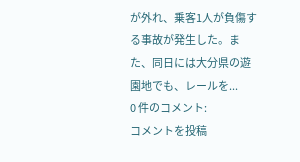が外れ、乗客1人が負傷する事故が発生した。また、同日には大分県の遊園地でも、レールを...
0 件のコメント:
コメントを投稿